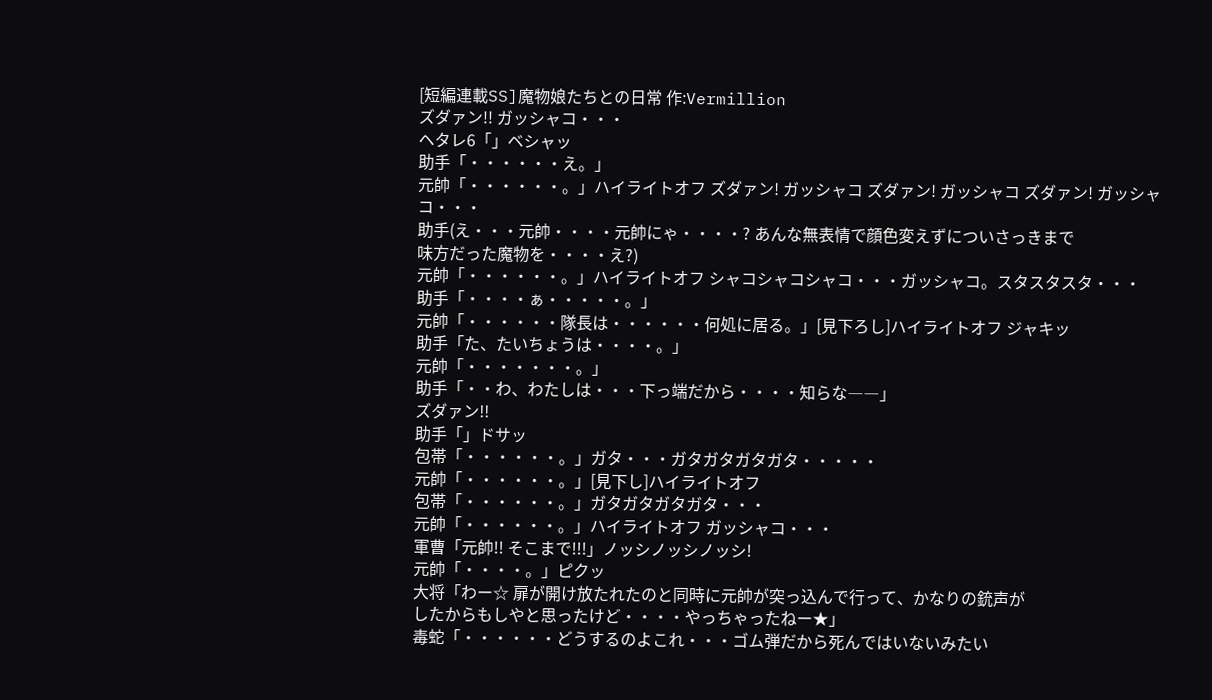[短編連載SS]魔物娘たちとの日常 作:Vermillion
ズダァン!! ガッシャコ・・・
ヘタレ6「」ベシャッ
助手「・・・・・・え。」
元帥「・・・・・・。」ハイライトオフ ズダァン! ガッシャコ ズダァン! ガッシャコ ズダァン! ガッシャコ・・・
助手(え・・・元帥・・・・元帥にゃ・・・・? あんな無表情で顔色変えずについさっきまで
味方だった魔物を・・・・え?)
元帥「・・・・・・。」ハイライトオフ シャコシャコシャコ・・・ガッシャコ。スタスタスタ・・・
助手「・・・・ぁ・・・・・。」
元帥「・・・・・・隊長は・・・・・・何処に居る。」[見下ろし]ハイライトオフ ジャキッ
助手「た、たいちょうは・・・・。」
元帥「・・・・・・・。」
助手「・・わ、わたしは・・・下っ端だから・・・・知らな――」
ズダァン!!
助手「」ドサッ
包帯「・・・・・・。」ガタ・・・ガタガタガタガタ・・・・・
元帥「・・・・・・。」[見下し]ハイライトオフ
包帯「・・・・・・。」ガタガタガタガタ・・・
元帥「・・・・・・。」ハイライトオフ ガッシャコ・・・
軍曹「元帥!! そこまで!!!」ノッシノッシノッシ!
元帥「・・・・。」ピクッ
大将「わー☆ 扉が開け放たれたのと同時に元帥が突っ込んで行って、かなりの銃声が
したからもしやと思ったけど・・・・やっちゃったねー★」
毒蛇「・・・・・・どうするのよこれ・・・ゴム弾だから死んではいないみたい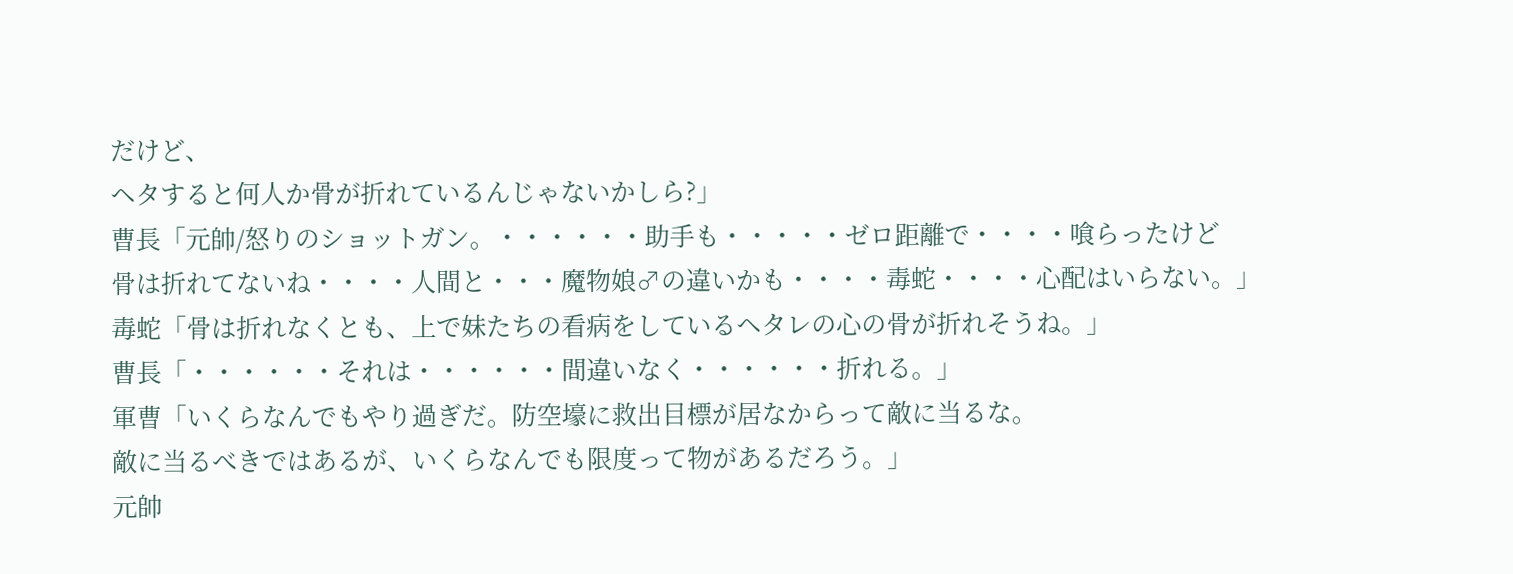だけど、
ヘタすると何人か骨が折れているんじゃないかしら?」
曹長「元帥/怒りのショットガン。・・・・・・助手も・・・・・ゼロ距離で・・・・喰らったけど
骨は折れてないね・・・・人間と・・・魔物娘♂の違いかも・・・・毒蛇・・・・心配はいらない。」
毒蛇「骨は折れなくとも、上で妹たちの看病をしているヘタレの心の骨が折れそうね。」
曹長「・・・・・・それは・・・・・・間違いなく・・・・・・折れる。」
軍曹「いくらなんでもやり過ぎだ。防空壕に救出目標が居なからって敵に当るな。
敵に当るべきではあるが、いくらなんでも限度って物があるだろう。」
元帥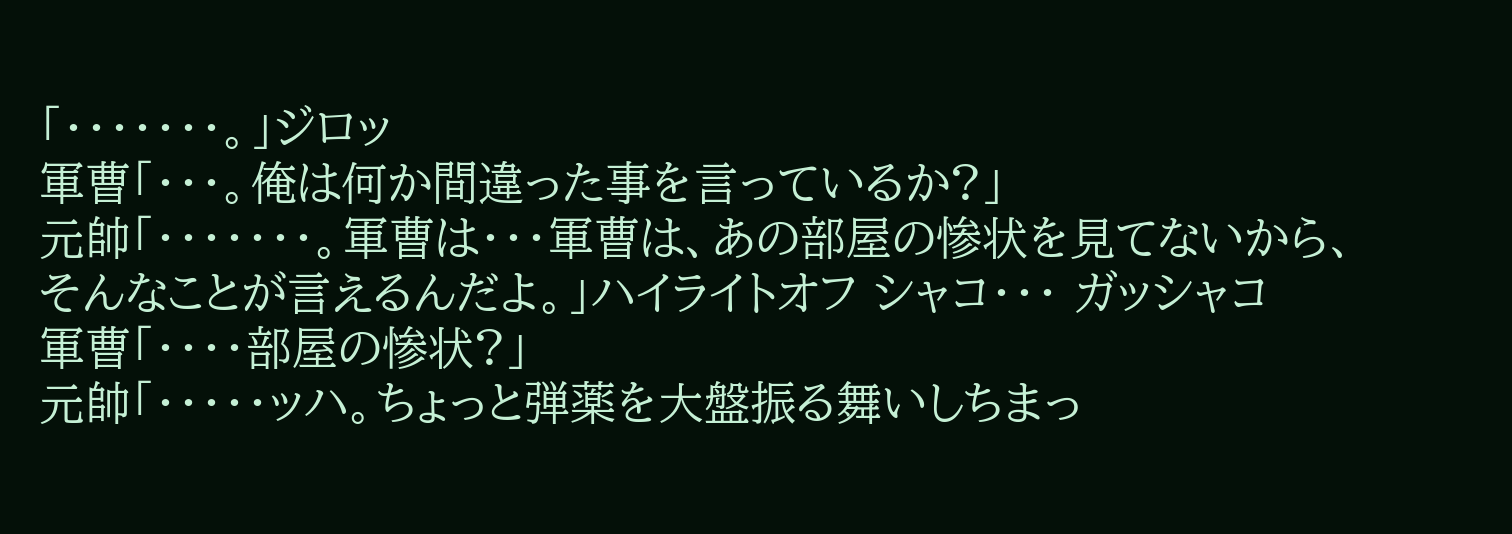「・・・・・・・。」ジロッ
軍曹「・・・。俺は何か間違った事を言っているか?」
元帥「・・・・・・・。軍曹は・・・軍曹は、あの部屋の惨状を見てないから、
そんなことが言えるんだよ。」ハイライトオフ シャコ・・・ ガッシャコ
軍曹「・・・・部屋の惨状?」
元帥「・・・・・ッハ。ちょっと弾薬を大盤振る舞いしちまっ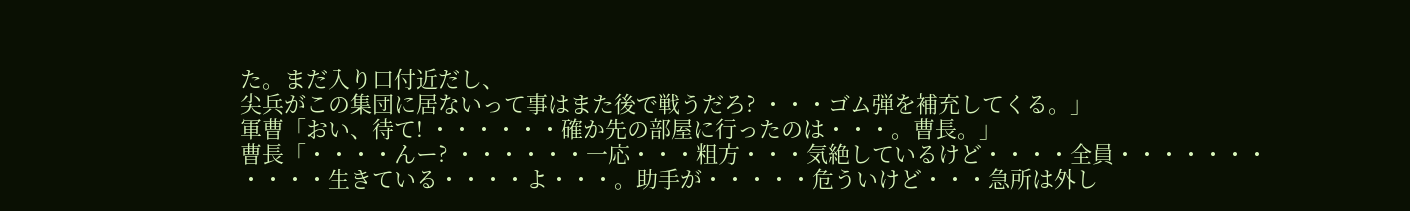た。まだ入り口付近だし、
尖兵がこの集団に居ないって事はまた後で戦うだろ? ・・・ゴム弾を補充してくる。」
軍曹「おい、待て! ・・・・・・確か先の部屋に行ったのは・・・。曹長。」
曹長「・・・・んー? ・・・・・・一応・・・粗方・・・気絶しているけど・・・・全員・・・・・・・
・・・・生きている・・・・よ・・・。助手が・・・・・危ういけど・・・急所は外し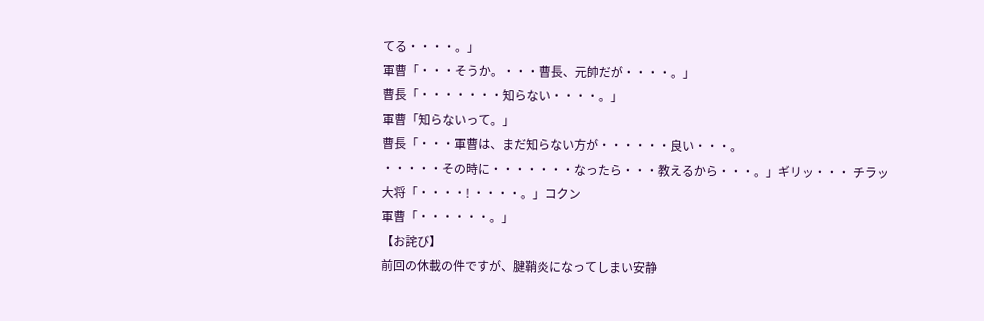てる・・・・。」
軍曹「・・・そうか。・・・曹長、元帥だが・・・・。」
曹長「・・・・・・・知らない・・・・。」
軍曹「知らないって。」
曹長「・・・軍曹は、まだ知らない方が・・・・・・良い・・・。
・・・・・その時に・・・・・・・なったら・・・教えるから・・・。」ギリッ・・・ チラッ
大将「・・・・! ・・・・。」コクン
軍曹「・・・・・・。」
【お詫び】
前回の休載の件ですが、腱鞘炎になってしまい安静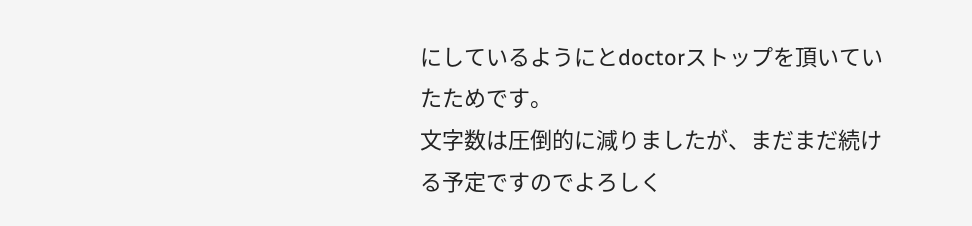にしているようにとdoctorストップを頂いていたためです。
文字数は圧倒的に減りましたが、まだまだ続ける予定ですのでよろしく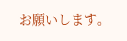お願いします。